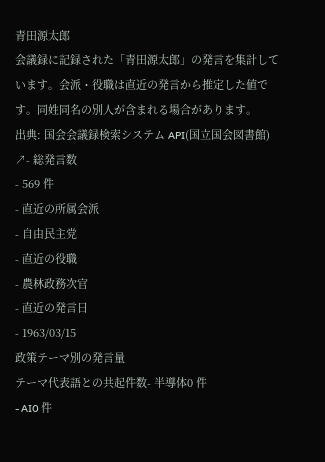青田源太郎
会議録に記録された「青田源太郎」の発言を集計しています。会派・役職は直近の発言から推定した値です。同姓同名の別人が含まれる場合があります。
出典: 国会会議録検索システム API(国立国会図書館) ↗- 総発言数
- 569 件
- 直近の所属会派
- 自由民主党
- 直近の役職
- 農林政務次官
- 直近の発言日
- 1963/03/15
政策テーマ別の発言量
テーマ代表語との共起件数- 半導体0 件
- AI0 件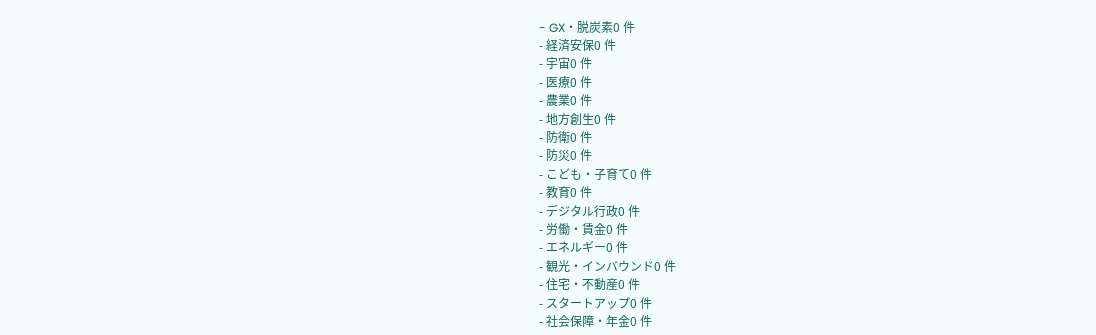- GX・脱炭素0 件
- 経済安保0 件
- 宇宙0 件
- 医療0 件
- 農業0 件
- 地方創生0 件
- 防衛0 件
- 防災0 件
- こども・子育て0 件
- 教育0 件
- デジタル行政0 件
- 労働・賃金0 件
- エネルギー0 件
- 観光・インバウンド0 件
- 住宅・不動産0 件
- スタートアップ0 件
- 社会保障・年金0 件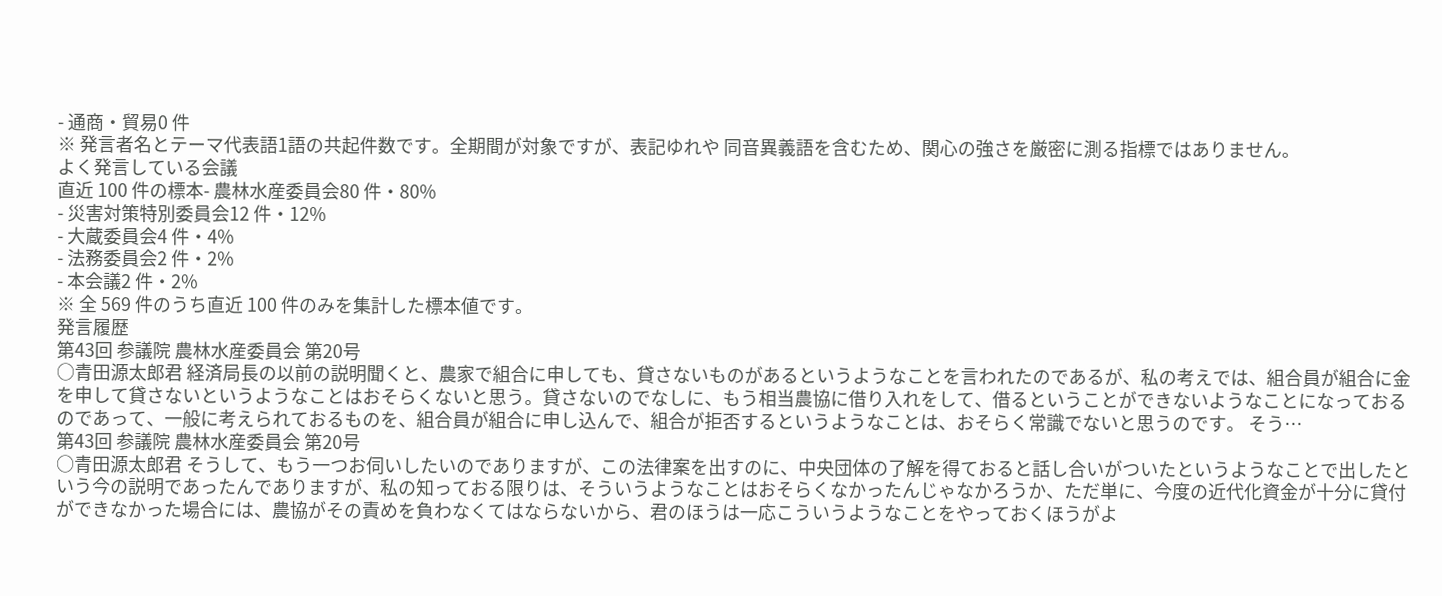- 通商・貿易0 件
※ 発言者名とテーマ代表語1語の共起件数です。全期間が対象ですが、表記ゆれや 同音異義語を含むため、関心の強さを厳密に測る指標ではありません。
よく発言している会議
直近 100 件の標本- 農林水産委員会80 件・80%
- 災害対策特別委員会12 件・12%
- 大蔵委員会4 件・4%
- 法務委員会2 件・2%
- 本会議2 件・2%
※ 全 569 件のうち直近 100 件のみを集計した標本値です。
発言履歴
第43回 参議院 農林水産委員会 第20号
○青田源太郎君 経済局長の以前の説明聞くと、農家で組合に申しても、貸さないものがあるというようなことを言われたのであるが、私の考えでは、組合員が組合に金を申して貸さないというようなことはおそらくないと思う。貸さないのでなしに、もう相当農協に借り入れをして、借るということができないようなことになっておるのであって、一般に考えられておるものを、組合員が組合に申し込んで、組合が拒否するというようなことは、おそらく常識でないと思うのです。 そう…
第43回 参議院 農林水産委員会 第20号
○青田源太郎君 そうして、もう一つお伺いしたいのでありますが、この法律案を出すのに、中央団体の了解を得ておると話し合いがついたというようなことで出したという今の説明であったんでありますが、私の知っておる限りは、そういうようなことはおそらくなかったんじゃなかろうか、ただ単に、今度の近代化資金が十分に貸付ができなかった場合には、農協がその責めを負わなくてはならないから、君のほうは一応こういうようなことをやっておくほうがよ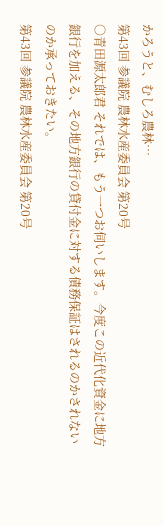かろうと、むしろ農林…
第43回 参議院 農林水産委員会 第20号
○青田源太郎君 それでは、もう一つお伺いします。今度この近代化資金に地方銀行を加える、その地方銀行の貸付金に対する債務保証はされるのかされないのか承っておきたい。
第43回 参議院 農林水産委員会 第20号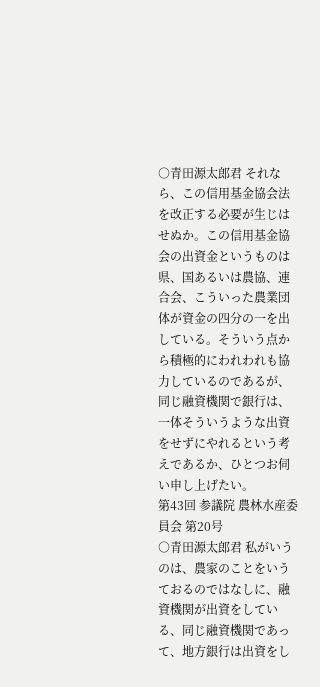○青田源太郎君 それなら、この信用基金協会法を改正する必要が生じはせぬか。この信用基金協会の出資金というものは県、国あるいは農協、連合会、こういった農業団体が資金の四分の一を出している。そういう点から積極的にわれわれも協力しているのであるが、同じ融資機関で銀行は、一体そういうような出資をせずにやれるという考えであるか、ひとつお伺い申し上げたい。
第43回 参議院 農林水産委員会 第20号
○青田源太郎君 私がいうのは、農家のことをいうておるのではなしに、融資機関が出資をしている、同じ融資機関であって、地方銀行は出資をし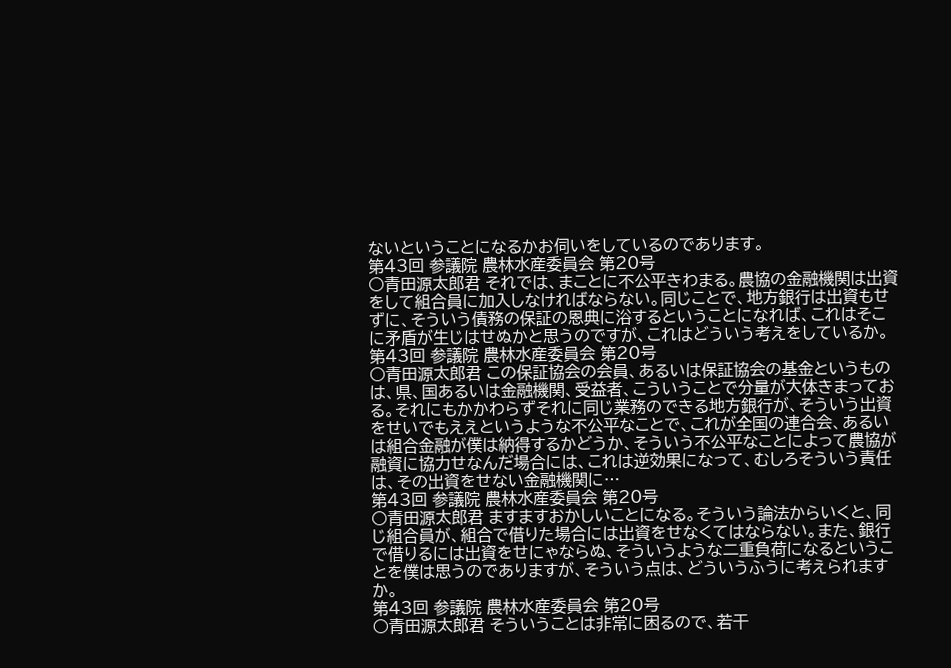ないということになるかお伺いをしているのであります。
第43回 参議院 農林水産委員会 第20号
○青田源太郎君 それでは、まことに不公平きわまる。農協の金融機関は出資をして組合員に加入しなければならない。同じことで、地方銀行は出資もせずに、そういう債務の保証の恩典に浴するということになれば、これはそこに矛盾が生じはせぬかと思うのですが、これはどういう考えをしているか。
第43回 参議院 農林水産委員会 第20号
○青田源太郎君 この保証協会の会員、あるいは保証協会の基金というものは、県、国あるいは金融機関、受益者、こういうことで分量が大体きまっておる。それにもかかわらずそれに同じ業務のできる地方銀行が、そういう出資をせいでもええというような不公平なことで、これが全国の連合会、あるいは組合金融が僕は納得するかどうか、そういう不公平なことによって農協が融資に協力せなんだ場合には、これは逆効果になって、むしろそういう責任は、その出資をせない金融機関に…
第43回 参議院 農林水産委員会 第20号
○青田源太郎君 ますますおかしいことになる。そういう論法からいくと、同じ組合員が、組合で借りた場合には出資をせなくてはならない。また、銀行で借りるには出資をせにゃならぬ、そういうような二重負荷になるということを僕は思うのでありますが、そういう点は、どういうふうに考えられますか。
第43回 参議院 農林水産委員会 第20号
○青田源太郎君 そういうことは非常に困るので、若干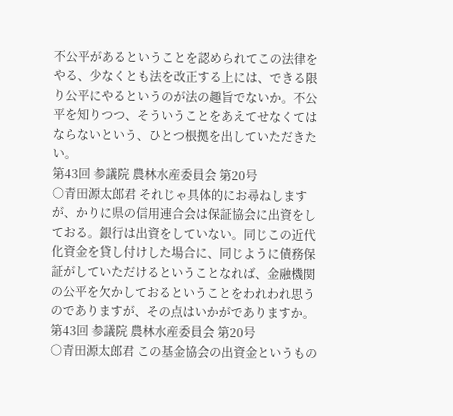不公平があるということを認められてこの法律をやる、少なくとも法を改正する上には、できる限り公平にやるというのが法の趣旨でないか。不公平を知りつつ、そういうことをあえてせなくてはならないという、ひとつ根拠を出していただきたい。
第43回 参議院 農林水産委員会 第20号
○青田源太郎君 それじゃ具体的にお尋ねしますが、かりに県の信用連合会は保証協会に出資をしておる。銀行は出資をしていない。同じこの近代化資金を貸し付けした場合に、同じように債務保証がしていただけるということなれば、金融機関の公平を欠かしておるということをわれわれ思うのでありますが、その点はいかがでありますか。
第43回 参議院 農林水産委員会 第20号
○青田源太郎君 この基金協会の出資金というもの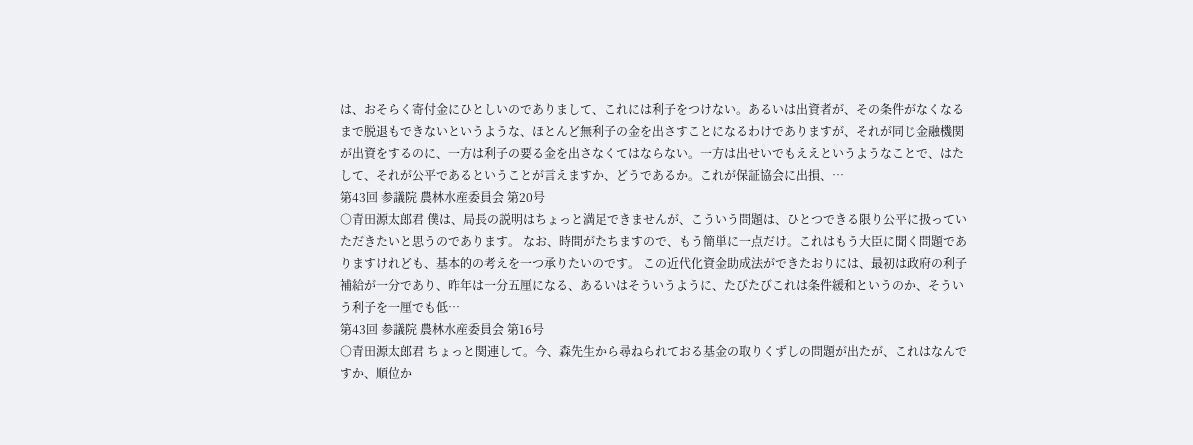は、おそらく寄付金にひとしいのでありまして、これには利子をつけない。あるいは出資者が、その条件がなくなるまで脱退もできないというような、ほとんど無利子の金を出さすことになるわけでありますが、それが同じ金融機関が出資をするのに、一方は利子の要る金を出さなくてはならない。一方は出せいでもええというようなことで、はたして、それが公平であるということが言えますか、どうであるか。これが保証協会に出損、…
第43回 参議院 農林水産委員会 第20号
○青田源太郎君 僕は、局長の説明はちょっと満足できませんが、こういう問題は、ひとつできる限り公平に扱っていただきたいと思うのであります。 なお、時間がたちますので、もう簡単に一点だけ。これはもう大臣に聞く問題でありますけれども、基本的の考えを一つ承りたいのです。 この近代化資金助成法ができたおりには、最初は政府の利子補給が一分であり、昨年は一分五厘になる、あるいはそういうように、たびたびこれは条件緩和というのか、そういう利子を一厘でも低…
第43回 参議院 農林水産委員会 第16号
○青田源太郎君 ちょっと関連して。今、森先生から尋ねられておる基金の取りくずしの問題が出たが、これはなんですか、順位か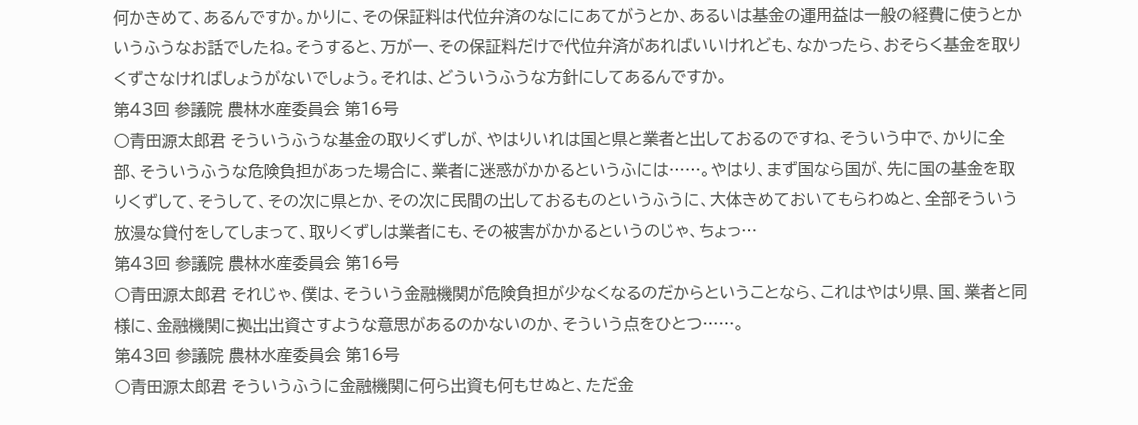何かきめて、あるんですか。かりに、その保証料は代位弁済のなににあてがうとか、あるいは基金の運用益は一般の経費に使うとかいうふうなお話でしたね。そうすると、万が一、その保証料だけで代位弁済があればいいけれども、なかったら、おそらく基金を取りくずさなければしょうがないでしょう。それは、どういうふうな方針にしてあるんですか。
第43回 参議院 農林水産委員会 第16号
○青田源太郎君 そういうふうな基金の取りくずしが、やはりいれは国と県と業者と出しておるのですね、そういう中で、かりに全部、そういうふうな危険負担があった場合に、業者に迷惑がかかるというふには……。やはり、まず国なら国が、先に国の基金を取りくずして、そうして、その次に県とか、その次に民間の出しておるものというふうに、大体きめておいてもらわぬと、全部そういう放漫な貸付をしてしまって、取りくずしは業者にも、その被害がかかるというのじゃ、ちょっ…
第43回 参議院 農林水産委員会 第16号
○青田源太郎君 それじゃ、僕は、そういう金融機関が危険負担が少なくなるのだからということなら、これはやはり県、国、業者と同様に、金融機関に拠出出資さすような意思があるのかないのか、そういう点をひとつ……。
第43回 参議院 農林水産委員会 第16号
○青田源太郎君 そういうふうに金融機関に何ら出資も何もせぬと、ただ金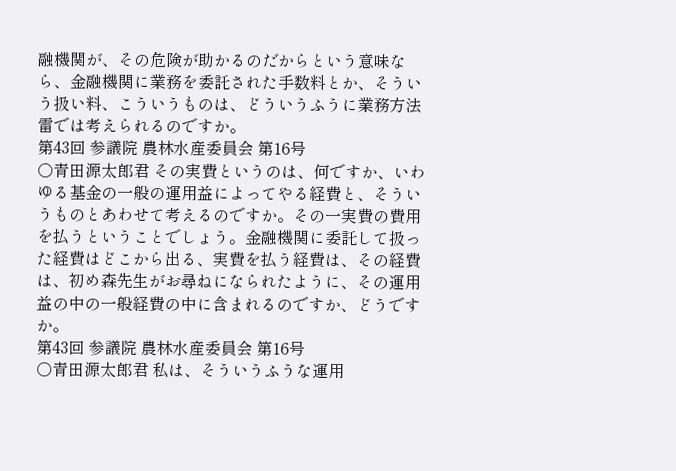融機関が、その危険が助かるのだからという意味なら、金融機関に業務を委託された手数料とか、そういう扱い料、こういうものは、どういうふうに業務方法雷では考えられるのですか。
第43回 参議院 農林水産委員会 第16号
○青田源太郎君 その実費というのは、何ですか、いわゆる基金の一般の運用益によってやる経費と、そういうものとあわせて考えるのですか。その一実費の費用を払うということでしょう。金融機関に委託して扱った経費はどこから出る、実費を払う経費は、その経費は、初め森先生がお尋ねになられたように、その運用益の中の一般経費の中に含まれるのですか、どうですか。
第43回 参議院 農林水産委員会 第16号
○青田源太郎君 私は、そういうふうな運用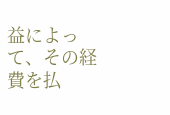益によって、その経費を払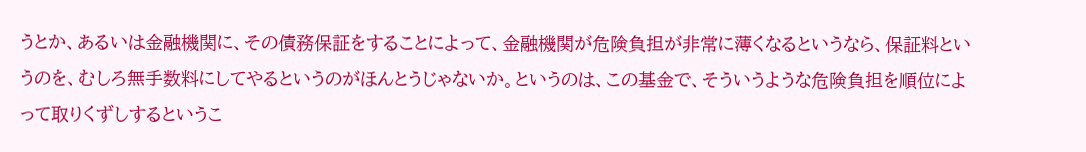うとか、あるいは金融機関に、その債務保証をすることによって、金融機関が危険負担が非常に薄くなるというなら、保証料というのを、むしろ無手数料にしてやるというのがほんとうじゃないか。というのは、この基金で、そういうような危険負担を順位によって取りくずしするというこ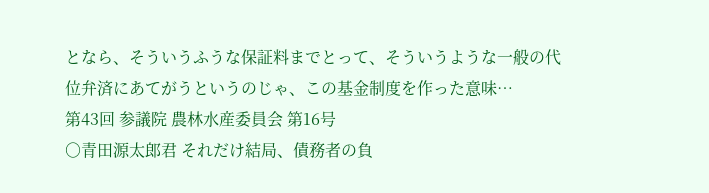となら、そういうふうな保証料までとって、そういうような一般の代位弁済にあてがうというのじゃ、この基金制度を作った意味…
第43回 参議院 農林水産委員会 第16号
○青田源太郎君 それだけ結局、債務者の負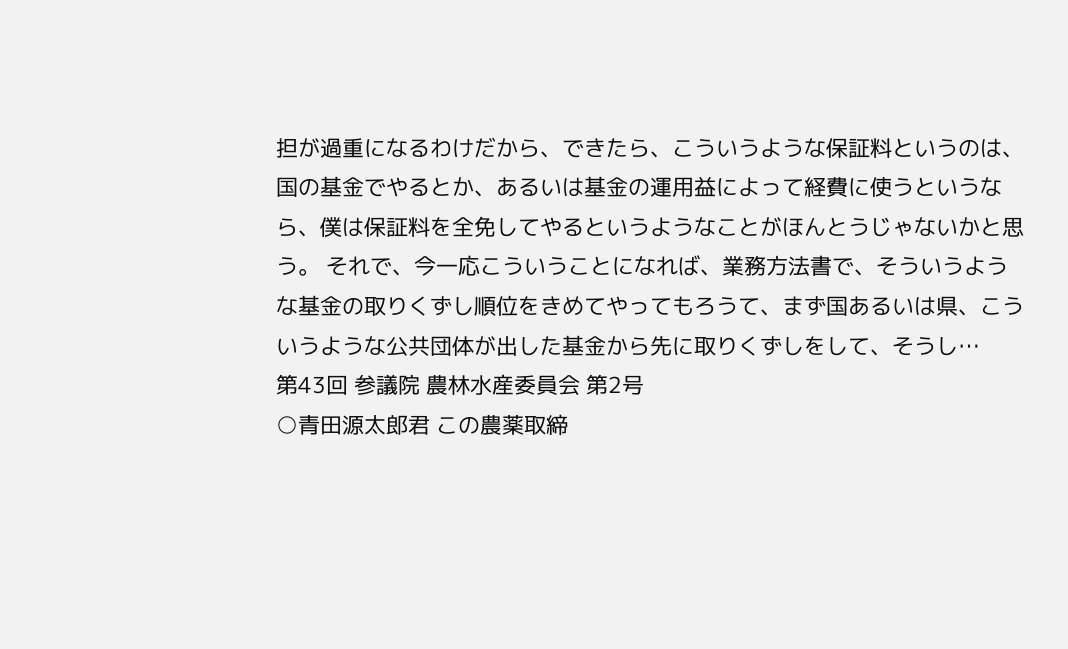担が過重になるわけだから、できたら、こういうような保証料というのは、国の基金でやるとか、あるいは基金の運用益によって経費に使うというなら、僕は保証料を全免してやるというようなことがほんとうじゃないかと思う。 それで、今一応こういうことになれば、業務方法書で、そういうような基金の取りくずし順位をきめてやってもろうて、まず国あるいは県、こういうような公共団体が出した基金から先に取りくずしをして、そうし…
第43回 参議院 農林水産委員会 第2号
○青田源太郎君 この農薬取締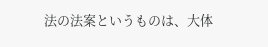法の法案というものは、大体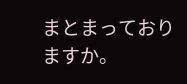まとまっておりますか。